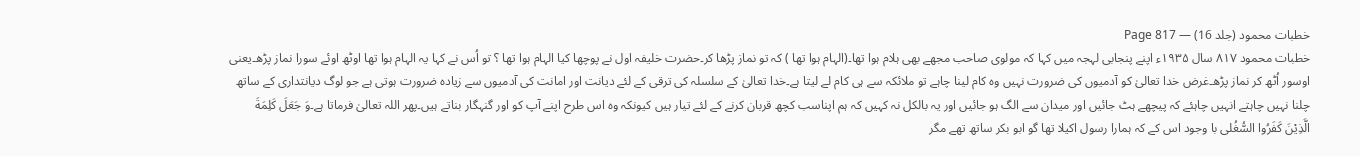خطبات محمود (جلد 16) — Page 817
خطبات محمود ۸۱۷ سال ۱۹۳۵ء اپنے پنجابی لہجہ میں کہا کہ مولوی صاحب مجھے بھی ہلام ہوا تھا۔(الہام ہوا تھا ) کہ تو نماز پڑھا کر۔حضرت خلیفہ اول نے پوچھا کیا الہام ہوا تھا ؟ تو اُس نے کہا یہ الہام ہوا تھا اوٹھ اوئے سورا نماز پڑھ۔یعنی اوسور اُٹھ کر نماز پڑھ۔غرض خدا تعالیٰ کو آدمیوں کی ضرورت نہیں وہ کام لینا چاہے تو ملائکہ سے ہی کام لے لیتا ہے۔خدا تعالیٰ کے سلسلہ کی ترقی کے لئے دیانت اور امانت کی آدمیوں سے زیادہ ضرورت ہوتی ہے جو لوگ دیانتداری کے ساتھ چلنا نہیں چاہتے انہیں چاہئے کہ پیچھے ہٹ جائیں اور میدان سے الگ ہو جائیں اور یہ بالکل نہ کہیں کہ ہم اپناسب کچھ قربان کرنے کے لئے تیار ہیں کیونکہ وہ اس طرح اپنے آپ کو اور گنہگار بناتے ہیں۔پھر اللہ تعالیٰ فرماتا ہے۔وَ جَعَلَ كَلِمَةَ الَّذِيْنَ كَفَرُوا السُّغُلی با وجود اس کے کہ ہمارا رسول اکیلا تھا گو ابو بکر ساتھ تھے مگر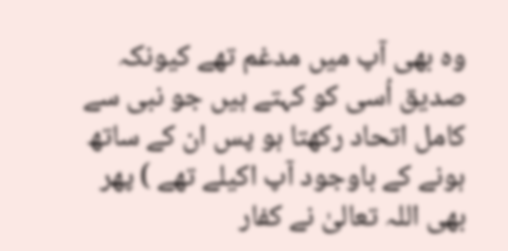وہ بھی آپ میں مدغم تھے کیونکہ صدیق اُسی کو کہتے ہیں جو نبی سے کامل اتحاد رکھتا ہو پس ان کے ساتھ ہونے کے باوجود آپ اکیلے تھے ) پھر بھی اللہ تعالیٰ نے کفار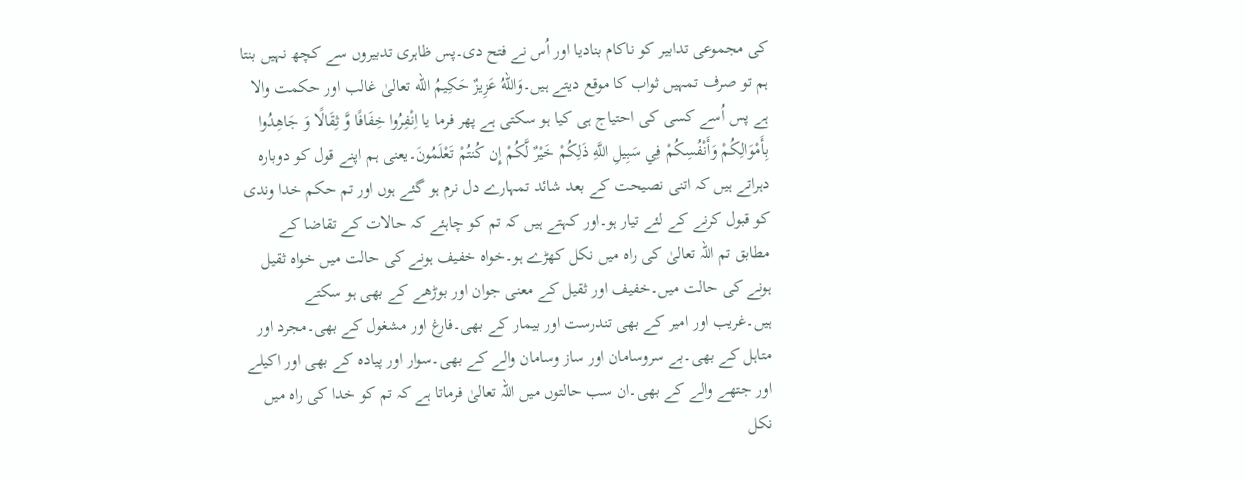کی مجموعی تدابیر کو ناکام بنادیا اور اُس نے فتح دی۔پس ظاہری تدبیروں سے کچھ نہیں بنتا ہم تو صرف تمہیں ثواب کا موقع دیتے ہیں۔وَاللهُ عَزِيزٌ حَكِيمُ الله تعالیٰ غالب اور حکمت والا ہے پس اُسے کسی کی احتیاج ہی کیا ہو سکتی ہے پھر فرما یا اِنْفِرُوا خِفَافًا وَّ ثِقَالًا وَ جَاهِدُوا بِأَمْوَالِكُمْ وَأَنْفُسِكُمْ فِي سَبِيلِ اللَّهِ ذَلِكُمْ خَيْرٌ لَّكُمْ إِن كُنتُمْ تَعْلَمُونَ۔یعنی ہم اپنے قول کو دوبارہ دہراتے ہیں کہ اتنی نصیحت کے بعد شائد تمہارے دل نرم ہو گئے ہوں اور تم حکم خدا وندی کو قبول کرنے کے لئے تیار ہو۔اور کہتے ہیں کہ تم کو چاہئے کہ حالات کے تقاضا کے مطابق تم اللہ تعالیٰ کی راہ میں نکل کھڑے ہو۔خواہ خفیف ہونے کی حالت میں خواہ ثقیل ہونے کی حالت میں۔خفیف اور ثقیل کے معنی جوان اور بوڑھے کے بھی ہو سکتے ہیں۔غریب اور امیر کے بھی تندرست اور بیمار کے بھی۔فارغ اور مشغول کے بھی۔مجرد اور متاہل کے بھی۔بے سروسامان اور ساز وسامان والے کے بھی۔سوار اور پیادہ کے بھی اور اکیلے اور جتھے والے کے بھی۔ان سب حالتوں میں اللہ تعالیٰ فرماتا ہے کہ تم کو خدا کی راہ میں نکل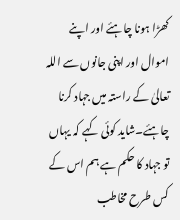کھڑا ہونا چاہئے اور اپنے اموال اور اپنی جانوں سے اللہ تعالیٰ کے راستہ میں جہاد کرنا چاہئے۔شاید کوئی کہے کہ یہاں تو جہاد کا حکم ہے ہم اس کے کس طرح مخاطب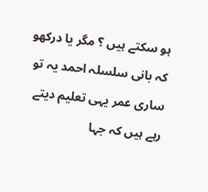ہو سکتے ہیں ؟ مگر یا درکھو کہ بانی سلسلہ احمد یہ تو ساری عمر یہی تعلیم دیتے رہے ہیں کہ جہا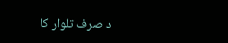د صرف تلوار کا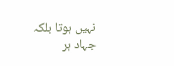نہیں ہوتا بلکہ جہاد ہر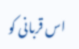اس قربانی کو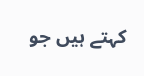کہتے ہیں جو